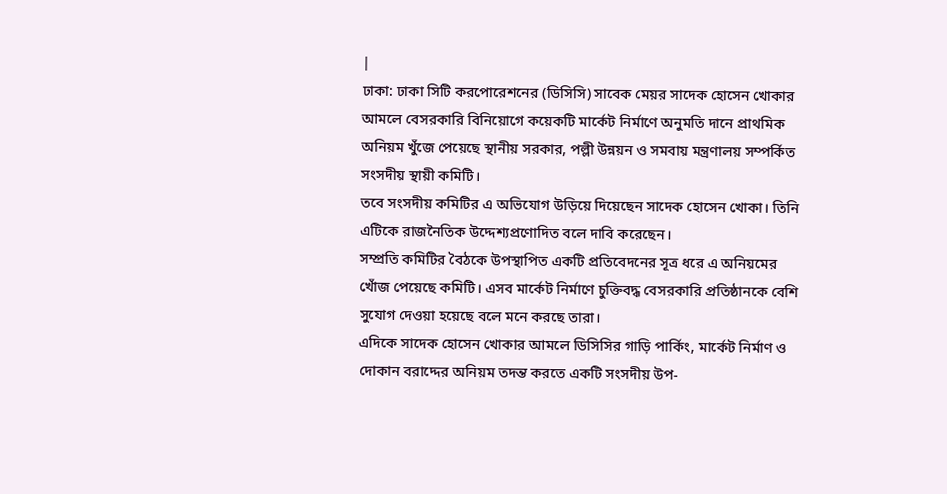|
ঢাকা: ঢাকা সিটি করপোরেশনের (ডিসিসি) সাবেক মেয়র সাদেক হোসেন খোকার আমলে বেসরকারি বিনিয়োগে কয়েকটি মার্কেট নির্মাণে অনুমতি দানে প্রাথমিক অনিয়ম খুঁজে পেয়েছে স্থানীয় সরকার, পল্লী উন্নয়ন ও সমবায় মন্ত্রণালয় সম্পর্কিত সংসদীয় স্থায়ী কমিটি।
তবে সংসদীয় কমিটির এ অভিযোগ উড়িয়ে দিয়েছেন সাদেক হোসেন খোকা। তিনি এটিকে রাজনৈতিক উদ্দেশ্যপ্রণোদিত বলে দাবি করেছেন।
সম্প্রতি কমিটির বৈঠকে উপস্থাপিত একটি প্রতিবেদনের সূত্র ধরে এ অনিয়মের খোঁজ পেয়েছে কমিটি। এসব মার্কেট নির্মাণে চুক্তিবদ্ধ বেসরকারি প্রতিষ্ঠানকে বেশি সুযোগ দেওয়া হয়েছে বলে মনে করছে তারা।
এদিকে সাদেক হোসেন খোকার আমলে ডিসিসির গাড়ি পার্কিং, মার্কেট নির্মাণ ও দোকান বরাদ্দের অনিয়ম তদন্ত করতে একটি সংসদীয় উপ-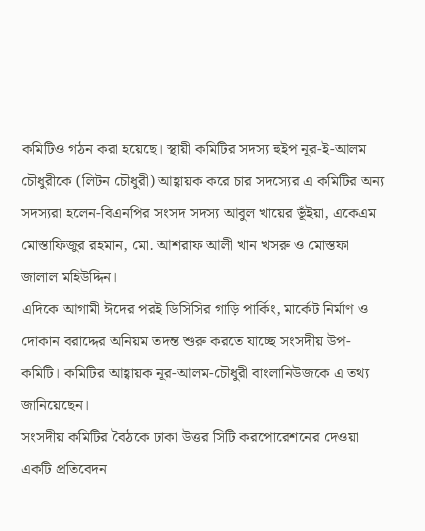কমিটিও গঠন করা হয়েছে। স্থায়ী কমিটির সদস্য হুইপ নূর-ই-আলম চৌধুরীকে (লিটন চৌধুরী) আহ্বায়ক করে চার সদস্যের এ কমিটির অন্য সদস্যরা হলেন-বিএনপির সংসদ সদস্য আবুল খায়ের ভূঁইয়া, একেএম মোস্তাফিজুর রহমান, মো. আশরাফ আলী খান খসরু ও মোস্তফা জালাল মহিউদ্দিন।
এদিকে আগামী ঈদের পরই ডিসিসির গাড়ি পার্কিং, মার্কেট নির্মাণ ও দোকান বরাদ্দের অনিয়ম তদন্ত শুরু করতে যাচ্ছে সংসদীয় উপ-কমিটি। কমিটির আহ্বায়ক নূর-আলম-চৌধুরী বাংলানিউজকে এ তথ্য জানিয়েছেন।
সংসদীয় কমিটির বৈঠকে ঢাকা উত্তর সিটি করপোরেশনের দেওয়া একটি প্রতিবেদন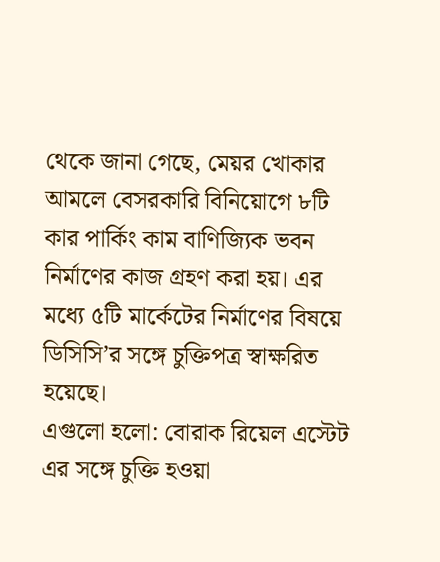থেকে জানা গেছে, মেয়র খোকার আমলে বেসরকারি বিনিয়োগে ৮টি কার পার্কিং কাম বাণিজ্যিক ভবন নির্মাণের কাজ গ্রহণ করা হয়। এর মধ্যে ৫টি মার্কেটের নির্মাণের বিষয়ে ডিসিসি’র সঙ্গে চুক্তিপত্র স্বাক্ষরিত হয়েছে।
এগুলো হলো: বোরাক রিয়েল এস্টেট এর সঙ্গে চুক্তি হওয়া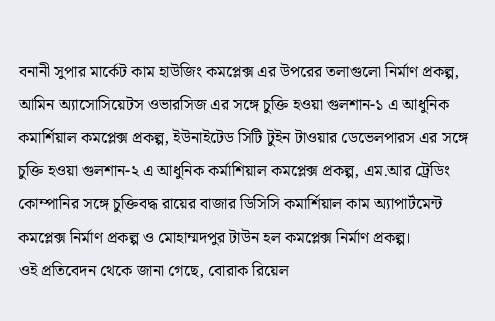বনানী সুপার মার্কেট কাম হাউজিং কমপ্লেক্স এর উপরের তলাগুলো নির্মাণ প্রকল্প, আমিন অ্যাসোসিয়েটস ওভারসিজ এর সঙ্গে চুক্তি হওয়া গুলশান-১ এ আধুনিক কমার্শিয়াল কমপ্লেক্স প্রকল্প, ইউনাইটেড সিটি টুইন টাওয়ার ডেভেলপারস এর সঙ্গে চুক্তি হওয়া গুলশান-২ এ আধুনিক কর্মাশিয়াল কমপ্লেক্স প্রকল্প, এম.আর ট্রেডিং কোম্পানির সঙ্গে চুক্তিবদ্ধ রায়ের বাজার ডিসিসি কমার্শিয়াল কাম অ্যাপার্টমেন্ট কমপ্লেক্স নির্মাণ প্রকল্প ও মোহাম্মদপুর টাউন হল কমপ্লেক্স নির্মাণ প্রকল্প।
ওই প্রতিবেদন থেকে জানা গেছে, বোরাক রিয়েল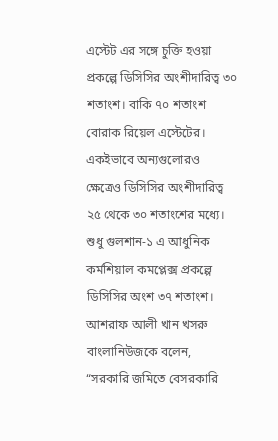এস্টেট এর সঙ্গে চুক্তি হওয়া প্রকল্পে ডিসিসির অংশীদারিত্ব ৩০ শতাংশ। বাকি ৭০ শতাংশ বোরাক রিয়েল এস্টেটের। একইভাবে অন্যগুলোরও ক্ষেত্রেও ডিসিসির অংশীদারিত্ব ২৫ থেকে ৩০ শতাংশের মধ্যে। শুধু গুলশান-১ এ আধুনিক কর্মশিয়াল কমপ্লেক্স প্রকল্পে ডিসিসির অংশ ৩৭ শতাংশ।
আশরাফ আলী খান খসরু বাংলানিউজকে বলেন, “সরকারি জমিতে বেসরকারি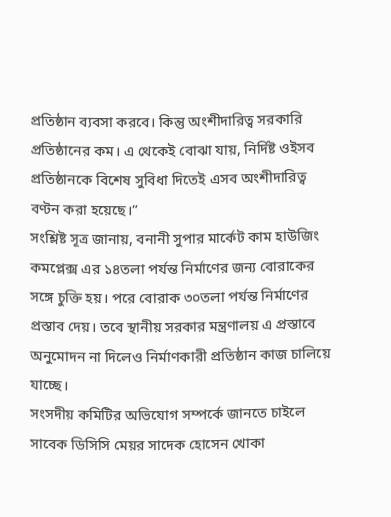প্রতিষ্ঠান ব্যবসা করবে। কিন্তু অংশীদারিত্ব সরকারি প্রতিষ্ঠানের কম। এ থেকেই বোঝা যায়, নির্দিষ্ট ওইসব প্রতিষ্ঠানকে বিশেষ সুবিধা দিতেই এসব অংশীদারিত্ব বণ্টন করা হয়েছে।”
সংশ্লিষ্ট সূত্র জানায়, বনানী সুপার মার্কেট কাম হাউজিং কমপ্লেক্স এর ১৪তলা পর্যন্ত নির্মাণের জন্য বোরাকের সঙ্গে চুক্তি হয়। পরে বোরাক ৩০তলা পর্যন্ত নির্মাণের প্রস্তাব দেয়। তবে স্থানীয় সরকার মন্ত্রণালয় এ প্রস্তাবে অনুমোদন না দিলেও নির্মাণকারী প্রতিষ্ঠান কাজ চালিয়ে যাচ্ছে।
সংসদীয় কমিটির অভিযোগ সম্পর্কে জানতে চাইলে সাবেক ডিসিসি মেয়র সাদেক হোসেন খোকা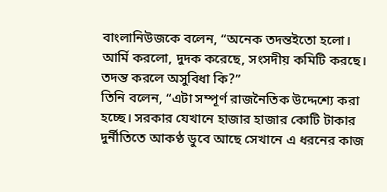বাংলানিউজকে বলেন, “অনেক তদন্তইতো হলো। আর্মি করলো, দুদক করেছে, সংসদীয় কমিটি করছে। তদন্ত করলে অসুবিধা কি?”
তিনি বলেন, “এটা সম্পূর্ণ রাজনৈতিক উদ্দেশ্যে করা হচ্ছে। সরকার যেখানে হাজার হাজার কোটি টাকার দুর্নীতিতে আকণ্ঠ ডুবে আছে সেখানে এ ধরনের কাজ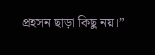প্রহসন ছাড়া কিছু নয়।”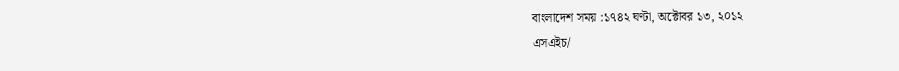বাংলাদেশ সময় :১৭৪২ ঘণ্টা, অক্টোবর ১৩, ২০১২
এসএইচ/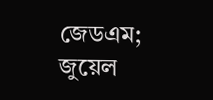জেডএম; জুয়েল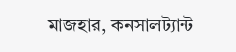মাজহার, কনসালট্যান্ট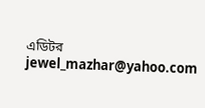এডিটর jewel_mazhar@yahoo.com